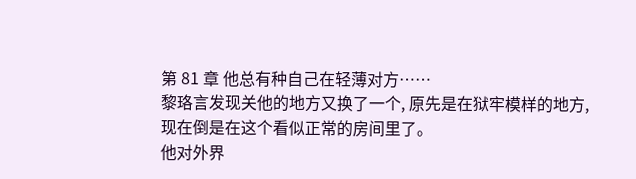第 81 章 他总有种自己在轻薄对方……
黎珞言发现关他的地方又换了一个, 原先是在狱牢模样的地方,现在倒是在这个看似正常的房间里了。
他对外界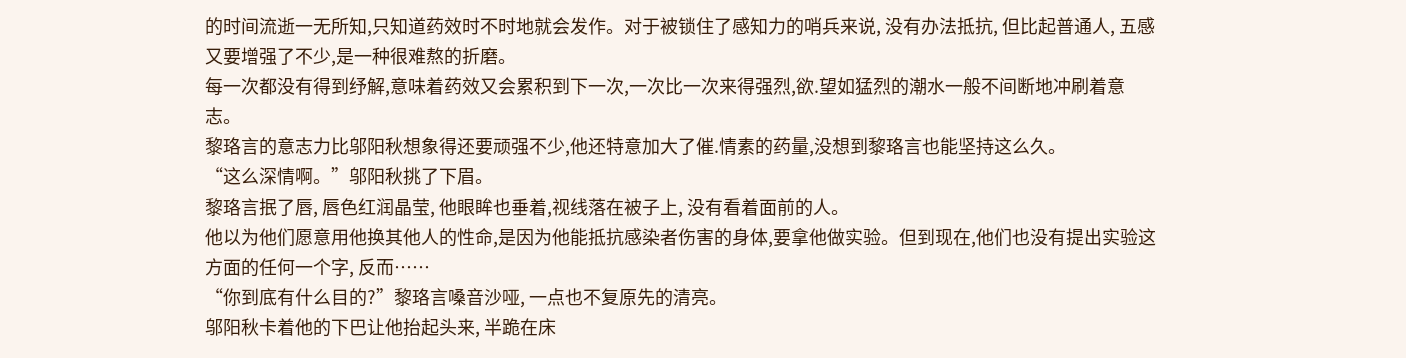的时间流逝一无所知,只知道药效时不时地就会发作。对于被锁住了感知力的哨兵来说, 没有办法抵抗, 但比起普通人, 五感又要增强了不少,是一种很难熬的折磨。
每一次都没有得到纾解,意味着药效又会累积到下一次,一次比一次来得强烈,欲.望如猛烈的潮水一般不间断地冲刷着意志。
黎珞言的意志力比邬阳秋想象得还要顽强不少,他还特意加大了催.情素的药量,没想到黎珞言也能坚持这么久。
“这么深情啊。”邬阳秋挑了下眉。
黎珞言抿了唇, 唇色红润晶莹, 他眼眸也垂着,视线落在被子上, 没有看着面前的人。
他以为他们愿意用他换其他人的性命,是因为他能抵抗感染者伤害的身体,要拿他做实验。但到现在,他们也没有提出实验这方面的任何一个字, 反而……
“你到底有什么目的?”黎珞言嗓音沙哑, 一点也不复原先的清亮。
邬阳秋卡着他的下巴让他抬起头来, 半跪在床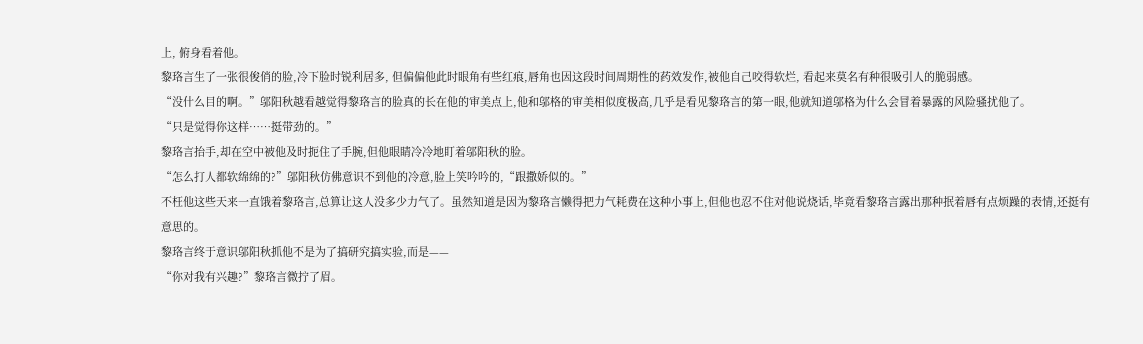上, 俯身看着他。
黎珞言生了一张很俊俏的脸,冷下脸时锐利居多, 但偏偏他此时眼角有些红痕,唇角也因这段时间周期性的药效发作,被他自己咬得软烂, 看起来莫名有种很吸引人的脆弱感。
“没什么目的啊。”邬阳秋越看越觉得黎珞言的脸真的长在他的审美点上,他和邬格的审美相似度极高,几乎是看见黎珞言的第一眼,他就知道邬格为什么会冒着暴露的风险骚扰他了。
“只是觉得你这样……挺带劲的。”
黎珞言抬手,却在空中被他及时扼住了手腕,但他眼睛冷冷地盯着邬阳秋的脸。
“怎么打人都软绵绵的?”邬阳秋仿佛意识不到他的冷意,脸上笑吟吟的,“跟撒娇似的。”
不枉他这些天来一直饿着黎珞言,总算让这人没多少力气了。虽然知道是因为黎珞言懒得把力气耗费在这种小事上,但他也忍不住对他说烧话,毕竟看黎珞言露出那种抿着唇有点烦躁的表情,还挺有意思的。
黎珞言终于意识邬阳秋抓他不是为了搞研究搞实验,而是——
“你对我有兴趣?”黎珞言微拧了眉。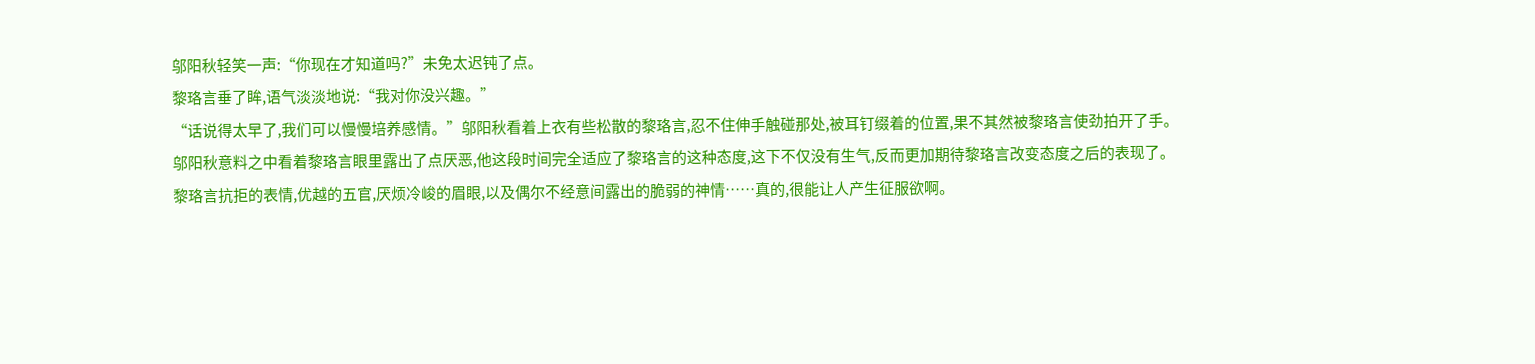邬阳秋轻笑一声:“你现在才知道吗?”未免太迟钝了点。
黎珞言垂了眸,语气淡淡地说:“我对你没兴趣。”
“话说得太早了,我们可以慢慢培养感情。”邬阳秋看着上衣有些松散的黎珞言,忍不住伸手触碰那处,被耳钉缀着的位置,果不其然被黎珞言使劲拍开了手。
邬阳秋意料之中看着黎珞言眼里露出了点厌恶,他这段时间完全适应了黎珞言的这种态度,这下不仅没有生气,反而更加期待黎珞言改变态度之后的表现了。
黎珞言抗拒的表情,优越的五官,厌烦冷峻的眉眼,以及偶尔不经意间露出的脆弱的神情……真的,很能让人产生征服欲啊。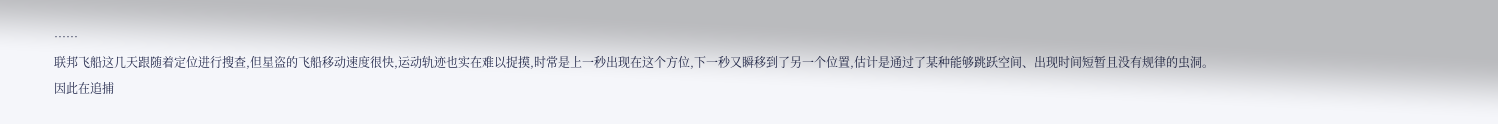……
联邦飞船这几天跟随着定位进行搜查,但星盗的飞船移动速度很快,运动轨迹也实在难以捉摸,时常是上一秒出现在这个方位,下一秒又瞬移到了另一个位置,估计是通过了某种能够跳跃空间、出现时间短暂且没有规律的虫洞。
因此在追捕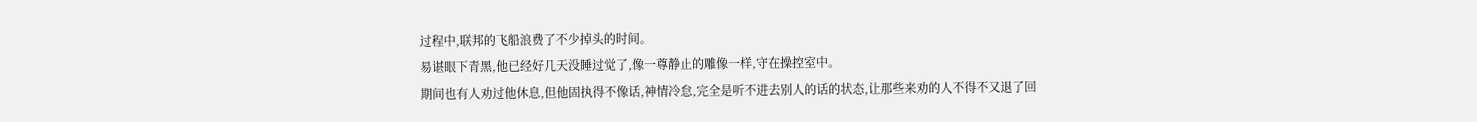过程中,联邦的飞船浪费了不少掉头的时间。
易谌眼下青黑,他已经好几天没睡过觉了,像一尊静止的雕像一样,守在操控室中。
期间也有人劝过他休息,但他固执得不像话,神情冷怠,完全是听不进去别人的话的状态,让那些来劝的人不得不又退了回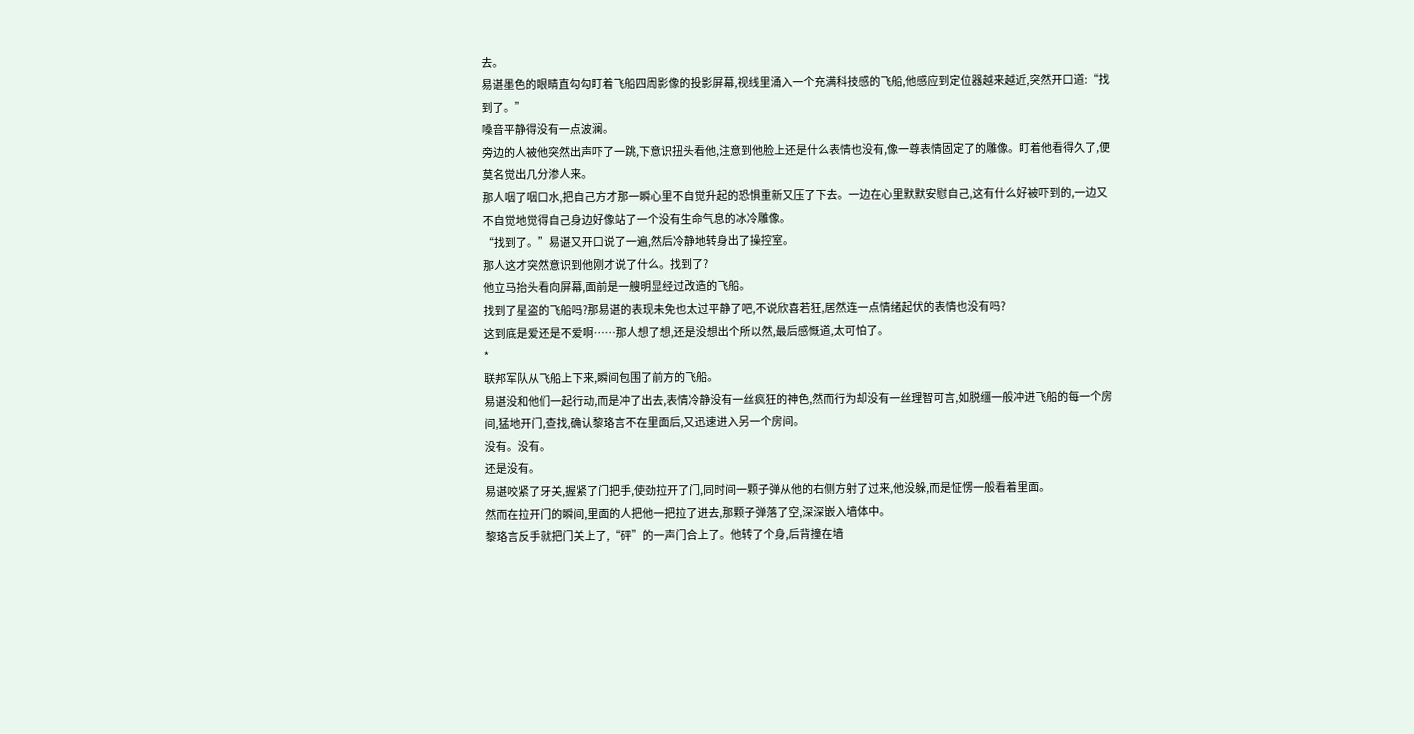去。
易谌墨色的眼睛直勾勾盯着飞船四周影像的投影屏幕,视线里涌入一个充满科技感的飞船,他感应到定位器越来越近,突然开口道:“找到了。”
嗓音平静得没有一点波澜。
旁边的人被他突然出声吓了一跳,下意识扭头看他,注意到他脸上还是什么表情也没有,像一尊表情固定了的雕像。盯着他看得久了,便莫名觉出几分渗人来。
那人咽了咽口水,把自己方才那一瞬心里不自觉升起的恐惧重新又压了下去。一边在心里默默安慰自己,这有什么好被吓到的,一边又不自觉地觉得自己身边好像站了一个没有生命气息的冰冷雕像。
“找到了。”易谌又开口说了一遍,然后冷静地转身出了操控室。
那人这才突然意识到他刚才说了什么。找到了?
他立马抬头看向屏幕,面前是一艘明显经过改造的飞船。
找到了星盗的飞船吗?那易谌的表现未免也太过平静了吧,不说欣喜若狂,居然连一点情绪起伏的表情也没有吗?
这到底是爱还是不爱啊……那人想了想,还是没想出个所以然,最后感慨道,太可怕了。
*
联邦军队从飞船上下来,瞬间包围了前方的飞船。
易谌没和他们一起行动,而是冲了出去,表情冷静没有一丝疯狂的神色,然而行为却没有一丝理智可言,如脱缰一般冲进飞船的每一个房间,猛地开门,查找,确认黎珞言不在里面后,又迅速进入另一个房间。
没有。没有。
还是没有。
易谌咬紧了牙关,握紧了门把手,使劲拉开了门,同时间一颗子弹从他的右侧方射了过来,他没躲,而是怔愣一般看着里面。
然而在拉开门的瞬间,里面的人把他一把拉了进去,那颗子弹落了空,深深嵌入墙体中。
黎珞言反手就把门关上了,“砰”的一声门合上了。他转了个身,后背撞在墙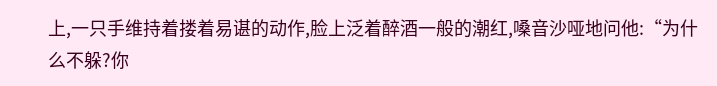上,一只手维持着搂着易谌的动作,脸上泛着醉酒一般的潮红,嗓音沙哑地问他:“为什么不躲?你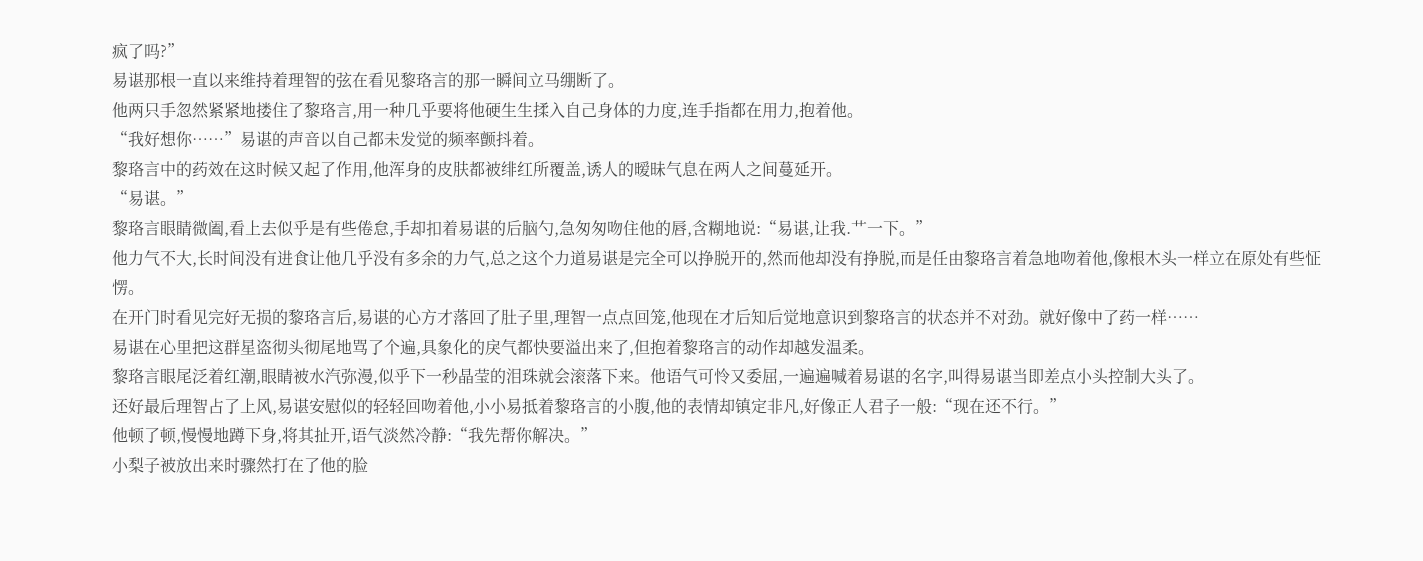疯了吗?”
易谌那根一直以来维持着理智的弦在看见黎珞言的那一瞬间立马绷断了。
他两只手忽然紧紧地搂住了黎珞言,用一种几乎要将他硬生生揉入自己身体的力度,连手指都在用力,抱着他。
“我好想你……”易谌的声音以自己都未发觉的频率颤抖着。
黎珞言中的药效在这时候又起了作用,他浑身的皮肤都被绯红所覆盖,诱人的暧昧气息在两人之间蔓延开。
“易谌。”
黎珞言眼睛微阖,看上去似乎是有些倦怠,手却扣着易谌的后脑勺,急匆匆吻住他的唇,含糊地说:“易谌,让我.艹一下。”
他力气不大,长时间没有进食让他几乎没有多余的力气,总之这个力道易谌是完全可以挣脱开的,然而他却没有挣脱,而是任由黎珞言着急地吻着他,像根木头一样立在原处有些怔愣。
在开门时看见完好无损的黎珞言后,易谌的心方才落回了肚子里,理智一点点回笼,他现在才后知后觉地意识到黎珞言的状态并不对劲。就好像中了药一样……
易谌在心里把这群星盗彻头彻尾地骂了个遍,具象化的戾气都快要溢出来了,但抱着黎珞言的动作却越发温柔。
黎珞言眼尾泛着红潮,眼睛被水汽弥漫,似乎下一秒晶莹的泪珠就会滚落下来。他语气可怜又委屈,一遍遍喊着易谌的名字,叫得易谌当即差点小头控制大头了。
还好最后理智占了上风,易谌安慰似的轻轻回吻着他,小小易抵着黎珞言的小腹,他的表情却镇定非凡,好像正人君子一般:“现在还不行。”
他顿了顿,慢慢地蹲下身,将其扯开,语气淡然冷静:“我先帮你解决。”
小梨子被放出来时骤然打在了他的脸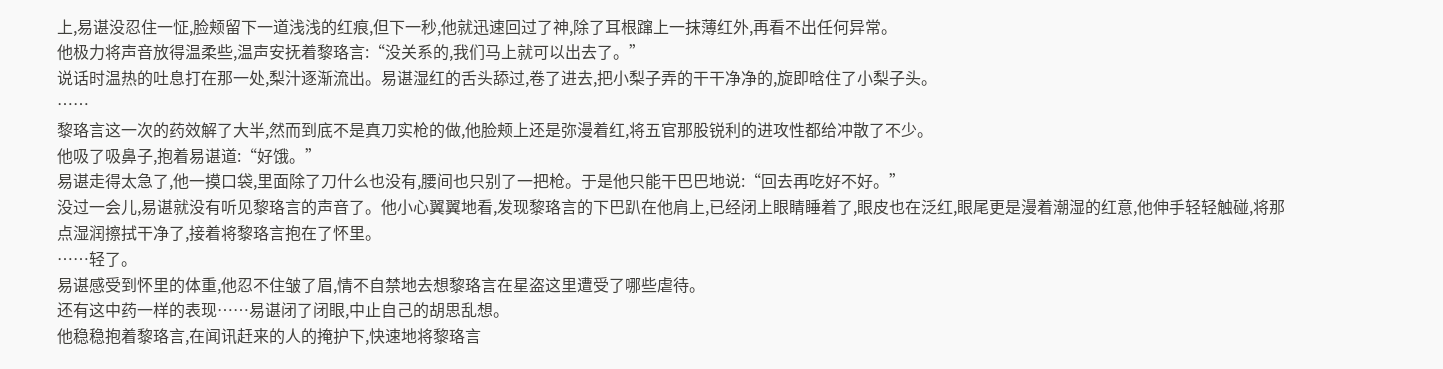上,易谌没忍住一怔,脸颊留下一道浅浅的红痕,但下一秒,他就迅速回过了神,除了耳根蹿上一抹薄红外,再看不出任何异常。
他极力将声音放得温柔些,温声安抚着黎珞言:“没关系的,我们马上就可以出去了。”
说话时温热的吐息打在那一处,梨汁逐渐流出。易谌湿红的舌头舔过,卷了进去,把小梨子弄的干干净净的,旋即晗住了小梨子头。
……
黎珞言这一次的药效解了大半,然而到底不是真刀实枪的做,他脸颊上还是弥漫着红,将五官那股锐利的进攻性都给冲散了不少。
他吸了吸鼻子,抱着易谌道:“好饿。”
易谌走得太急了,他一摸口袋,里面除了刀什么也没有,腰间也只别了一把枪。于是他只能干巴巴地说:“回去再吃好不好。”
没过一会儿,易谌就没有听见黎珞言的声音了。他小心翼翼地看,发现黎珞言的下巴趴在他肩上,已经闭上眼睛睡着了,眼皮也在泛红,眼尾更是漫着潮湿的红意,他伸手轻轻触碰,将那点湿润擦拭干净了,接着将黎珞言抱在了怀里。
……轻了。
易谌感受到怀里的体重,他忍不住皱了眉,情不自禁地去想黎珞言在星盗这里遭受了哪些虐待。
还有这中药一样的表现……易谌闭了闭眼,中止自己的胡思乱想。
他稳稳抱着黎珞言,在闻讯赶来的人的掩护下,快速地将黎珞言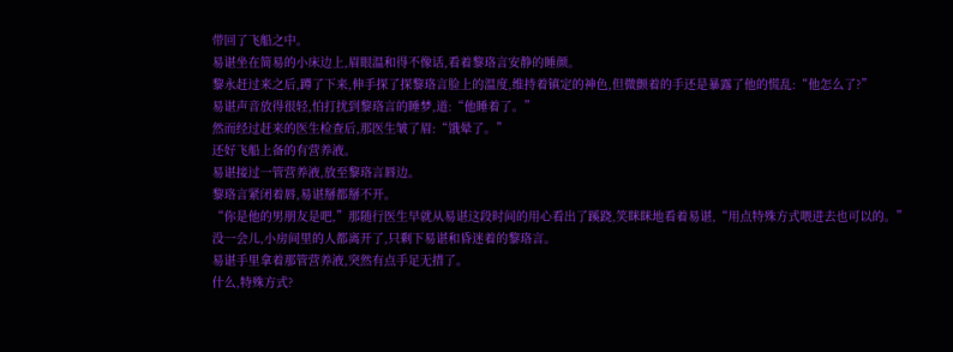带回了飞船之中。
易谌坐在简易的小床边上,眉眼温和得不像话,看着黎珞言安静的睡颜。
黎永赶过来之后,蹲了下来,伸手探了探黎珞言脸上的温度,维持着镇定的神色,但微颤着的手还是暴露了他的慌乱:“他怎么了?”
易谌声音放得很轻,怕打扰到黎珞言的睡梦,道:“他睡着了。”
然而经过赶来的医生检查后,那医生皱了眉:“饿晕了。”
还好飞船上备的有营养液。
易谌接过一管营养液,放至黎珞言唇边。
黎珞言紧闭着唇,易谌掰都掰不开。
“你是他的男朋友是吧,”那随行医生早就从易谌这段时间的用心看出了蹊跷,笑眯眯地看着易谌,“用点特殊方式喂进去也可以的。”
没一会儿,小房间里的人都离开了,只剩下易谌和昏迷着的黎珞言。
易谌手里拿着那管营养液,突然有点手足无措了。
什么,特殊方式?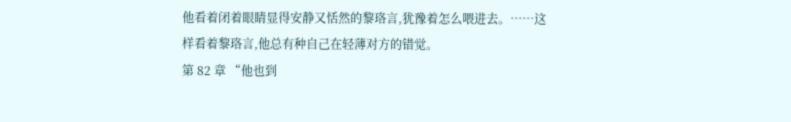他看着闭着眼睛显得安静又恬然的黎珞言,犹豫着怎么喂进去。……这样看着黎珞言,他总有种自己在轻薄对方的错觉。
第 82 章 “他也到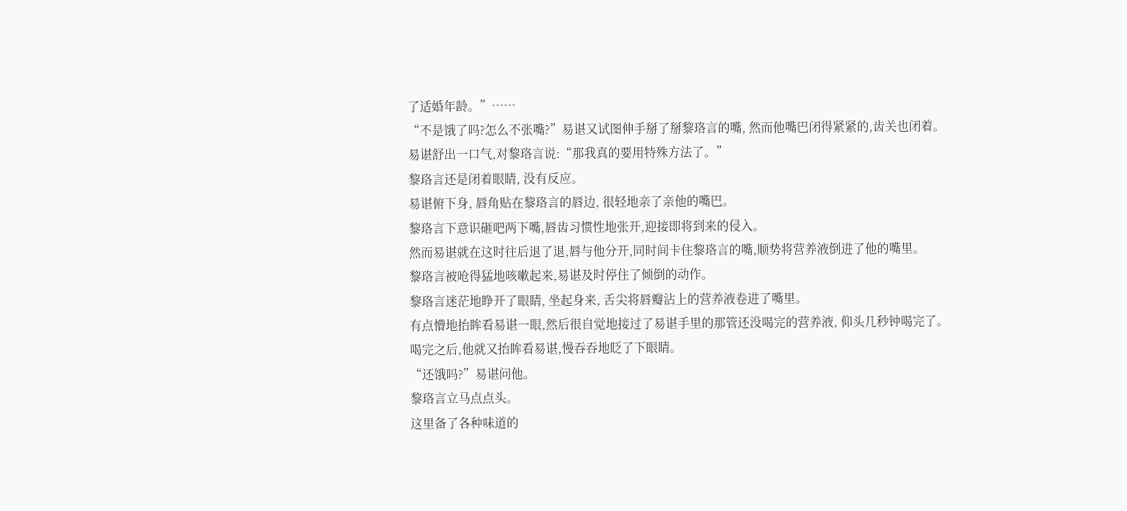了适婚年龄。”……
“不是饿了吗?怎么不张嘴?”易谌又试图伸手掰了掰黎珞言的嘴, 然而他嘴巴闭得紧紧的,齿关也闭着。
易谌舒出一口气,对黎珞言说:“那我真的要用特殊方法了。”
黎珞言还是闭着眼睛, 没有反应。
易谌俯下身, 唇角贴在黎珞言的唇边, 很轻地亲了亲他的嘴巴。
黎珞言下意识砸吧两下嘴,唇齿习惯性地张开,迎接即将到来的侵入。
然而易谌就在这时往后退了退,唇与他分开,同时间卡住黎珞言的嘴,顺势将营养液倒进了他的嘴里。
黎珞言被呛得猛地咳嗽起来,易谌及时停住了倾倒的动作。
黎珞言迷茫地睁开了眼睛, 坐起身来, 舌尖将唇瓣沾上的营养液卷进了嘴里。
有点懵地抬眸看易谌一眼,然后很自觉地接过了易谌手里的那管还没喝完的营养液, 仰头几秒钟喝完了。
喝完之后,他就又抬眸看易谌,慢吞吞地眨了下眼睛。
“还饿吗?”易谌问他。
黎珞言立马点点头。
这里备了各种味道的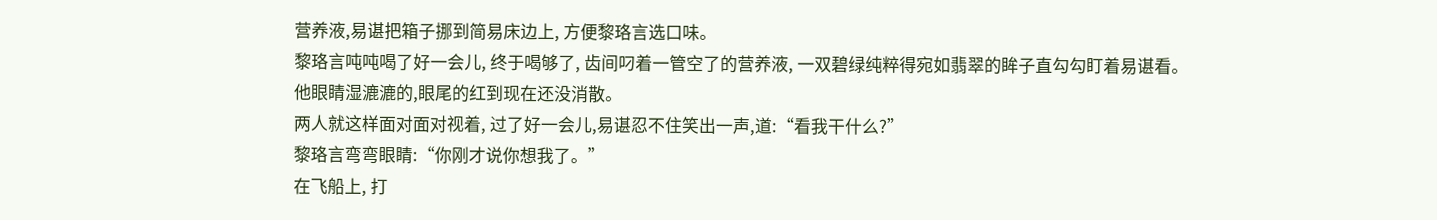营养液,易谌把箱子挪到简易床边上, 方便黎珞言选口味。
黎珞言吨吨喝了好一会儿, 终于喝够了, 齿间叼着一管空了的营养液, 一双碧绿纯粹得宛如翡翠的眸子直勾勾盯着易谌看。
他眼睛湿漉漉的,眼尾的红到现在还没消散。
两人就这样面对面对视着, 过了好一会儿,易谌忍不住笑出一声,道:“看我干什么?”
黎珞言弯弯眼睛:“你刚才说你想我了。”
在飞船上, 打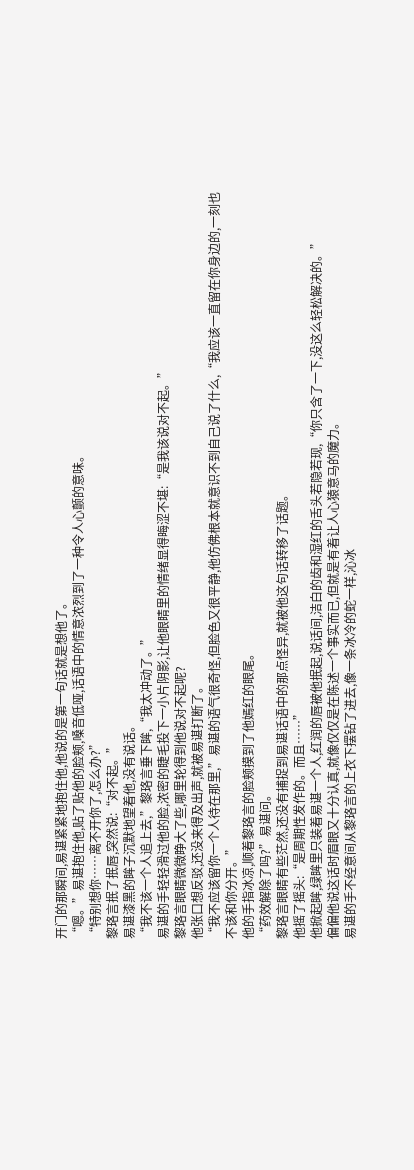开门的那瞬间,易谌紧紧地抱住他,他说的是第一句话就是想他了。
“嗯。”易谌抱住他,贴了贴他的脸颊,嗓音低哑,话语中的情意浓烈到了一种令人心颤的意味。
“特别想你……离不开你了,怎么办?”
黎珞言抿了抿唇,突然说:“对不起。”
易谌漆黑的眸子沉默地望着他,没有说话。
“我不该一个人追上去,”黎珞言垂下眸,“我太冲动了。”
易谌的手轻轻滑过他的脸,浓密的睫毛投下一小片阴影,让他眼睛里的情绪显得晦涩不堪:“是我该说对不起。”
黎珞言眼睛微微睁大了些,哪里轮得到他说对不起呢?
他张口想反驳,还没来得及出声,就被易谌打断了。
“我不应该留你一个人待在那里,”易谌的语气很奇怪,但脸色又很平静,他仿佛根本就意识不到自己说了什么,“我应该一直留在你身边的,一刻也不该和你分开。”
他的手指冰凉,顺着黎珞言的脸颊摸到了他嫣红的眼尾。
“药效解除了吗?”易谌问。
黎珞言眼睛有些茫然,还没有捕捉到易谌话语中的那点怪异,就被他这句话转移了话题。
他摇了摇头:“是周期性发作的。而且……”
他掀起眸,绿眸里只装着易谌一个人,红润的唇被他抿起,说话间,洁白的齿和湿红的舌头若隐若现,“你只含了一下,没这么轻松解决的。”
偏偏他说这话时眉眼又十分认真,就像仅仅是在陈述一个事实而已,但就是有着让人心猿意马的魔力。
易谌的手不经意间从黎珞言的上衣下摆钻了进去,像一条冰冷的蛇一样,沁冰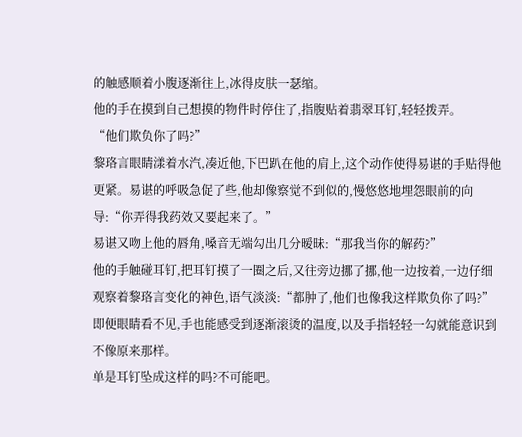的触感顺着小腹逐渐往上,冰得皮肤一瑟缩。
他的手在摸到自己想摸的物件时停住了,指腹贴着翡翠耳钉,轻轻拨弄。
“他们欺负你了吗?”
黎珞言眼睛漾着水汽,凑近他,下巴趴在他的肩上,这个动作使得易谌的手贴得他更紧。易谌的呼吸急促了些,他却像察觉不到似的,慢悠悠地埋怨眼前的向导:“你弄得我药效又要起来了。”
易谌又吻上他的唇角,嗓音无端勾出几分暧昧:“那我当你的解药?”
他的手触碰耳钉,把耳钉摸了一圈之后,又往旁边挪了挪,他一边按着,一边仔细观察着黎珞言变化的神色,语气淡淡:“都肿了,他们也像我这样欺负你了吗?”
即便眼睛看不见,手也能感受到逐渐滚烫的温度,以及手指轻轻一勾就能意识到不像原来那样。
单是耳钉坠成这样的吗?不可能吧。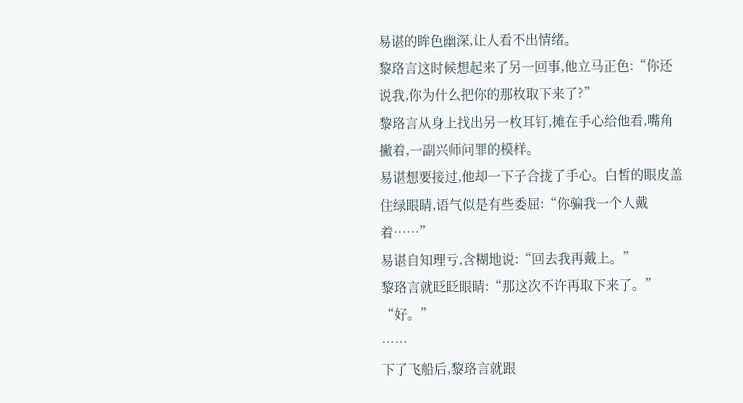易谌的眸色幽深,让人看不出情绪。
黎珞言这时候想起来了另一回事,他立马正色:“你还说我,你为什么把你的那枚取下来了?”
黎珞言从身上找出另一枚耳钉,摊在手心给他看,嘴角撇着,一副兴师问罪的模样。
易谌想要接过,他却一下子合拢了手心。白皙的眼皮盖住绿眼睛,语气似是有些委屈:“你骗我一个人戴着……”
易谌自知理亏,含糊地说:“回去我再戴上。”
黎珞言就眨眨眼睛:“那这次不许再取下来了。”
“好。”
……
下了飞船后,黎珞言就跟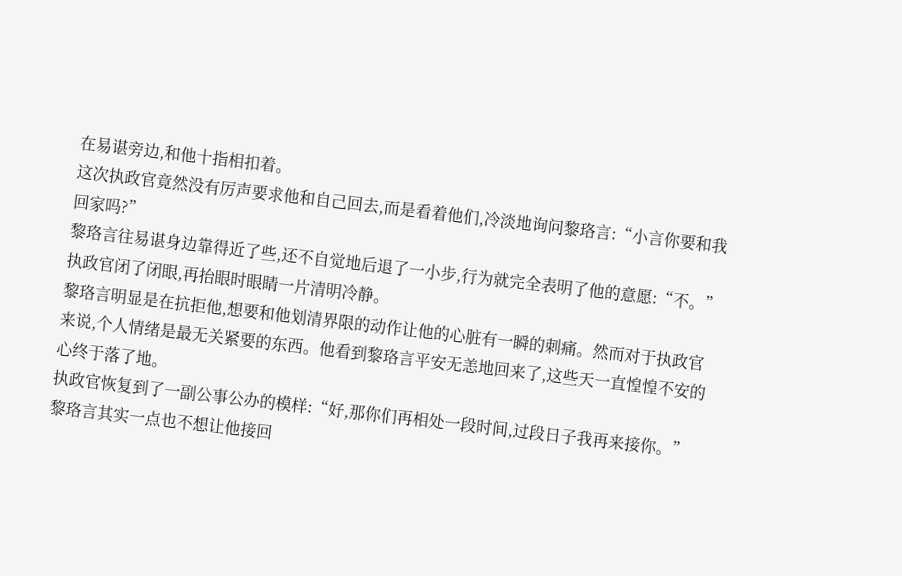在易谌旁边,和他十指相扣着。
这次执政官竟然没有厉声要求他和自己回去,而是看着他们,冷淡地询问黎珞言:“小言你要和我回家吗?”
黎珞言往易谌身边靠得近了些,还不自觉地后退了一小步,行为就完全表明了他的意愿:“不。”
执政官闭了闭眼,再抬眼时眼睛一片清明冷静。
黎珞言明显是在抗拒他,想要和他划清界限的动作让他的心脏有一瞬的刺痛。然而对于执政官来说,个人情绪是最无关紧要的东西。他看到黎珞言平安无恙地回来了,这些天一直惶惶不安的心终于落了地。
执政官恢复到了一副公事公办的模样:“好,那你们再相处一段时间,过段日子我再来接你。”
黎珞言其实一点也不想让他接回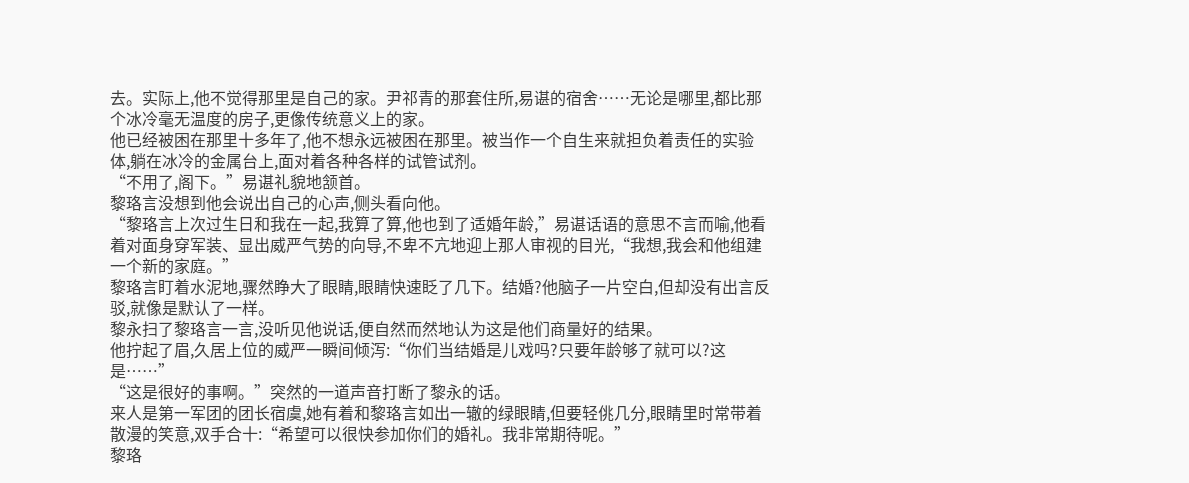去。实际上,他不觉得那里是自己的家。尹祁青的那套住所,易谌的宿舍……无论是哪里,都比那个冰冷毫无温度的房子,更像传统意义上的家。
他已经被困在那里十多年了,他不想永远被困在那里。被当作一个自生来就担负着责任的实验体,躺在冰冷的金属台上,面对着各种各样的试管试剂。
“不用了,阁下。”易谌礼貌地颔首。
黎珞言没想到他会说出自己的心声,侧头看向他。
“黎珞言上次过生日和我在一起,我算了算,他也到了适婚年龄,”易谌话语的意思不言而喻,他看着对面身穿军装、显出威严气势的向导,不卑不亢地迎上那人审视的目光,“我想,我会和他组建一个新的家庭。”
黎珞言盯着水泥地,骤然睁大了眼睛,眼睛快速眨了几下。结婚?他脑子一片空白,但却没有出言反驳,就像是默认了一样。
黎永扫了黎珞言一言,没听见他说话,便自然而然地认为这是他们商量好的结果。
他拧起了眉,久居上位的威严一瞬间倾泻:“你们当结婚是儿戏吗?只要年龄够了就可以?这是……”
“这是很好的事啊。”突然的一道声音打断了黎永的话。
来人是第一军团的团长宿虞,她有着和黎珞言如出一辙的绿眼睛,但要轻佻几分,眼睛里时常带着散漫的笑意,双手合十:“希望可以很快参加你们的婚礼。我非常期待呢。”
黎珞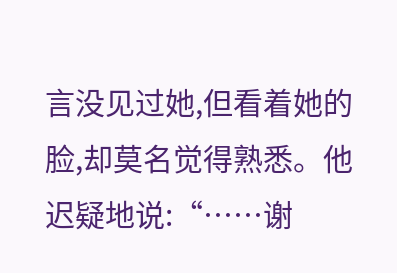言没见过她,但看着她的脸,却莫名觉得熟悉。他迟疑地说:“……谢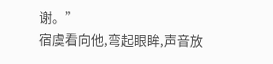谢。”
宿虞看向他,弯起眼眸,声音放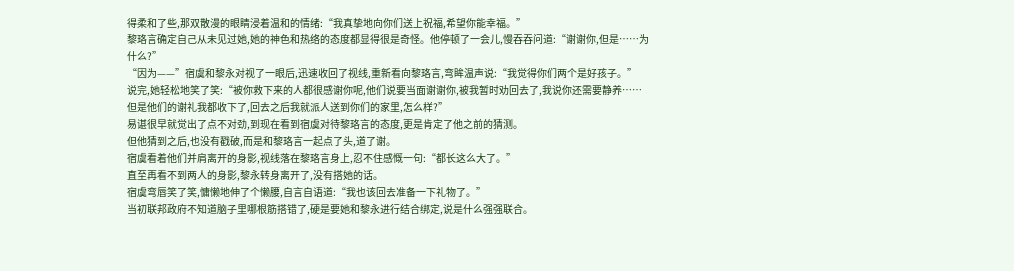得柔和了些,那双散漫的眼睛浸着温和的情绪:“我真挚地向你们送上祝福,希望你能幸福。”
黎珞言确定自己从未见过她,她的神色和热络的态度都显得很是奇怪。他停顿了一会儿,慢吞吞问道:“谢谢你,但是……为什么?”
“因为——”宿虞和黎永对视了一眼后,迅速收回了视线,重新看向黎珞言,弯眸温声说:“我觉得你们两个是好孩子。”
说完,她轻松地笑了笑:“被你救下来的人都很感谢你呢,他们说要当面谢谢你,被我暂时劝回去了,我说你还需要静养……但是他们的谢礼我都收下了,回去之后我就派人送到你们的家里,怎么样?”
易谌很早就觉出了点不对劲,到现在看到宿虞对待黎珞言的态度,更是肯定了他之前的猜测。
但他猜到之后,也没有戳破,而是和黎珞言一起点了头,道了谢。
宿虞看着他们并肩离开的身影,视线落在黎珞言身上,忍不住感慨一句:“都长这么大了。”
直至再看不到两人的身影,黎永转身离开了,没有搭她的话。
宿虞弯唇笑了笑,慵懒地伸了个懒腰,自言自语道:“我也该回去准备一下礼物了。”
当初联邦政府不知道脑子里哪根筋搭错了,硬是要她和黎永进行结合绑定,说是什么强强联合。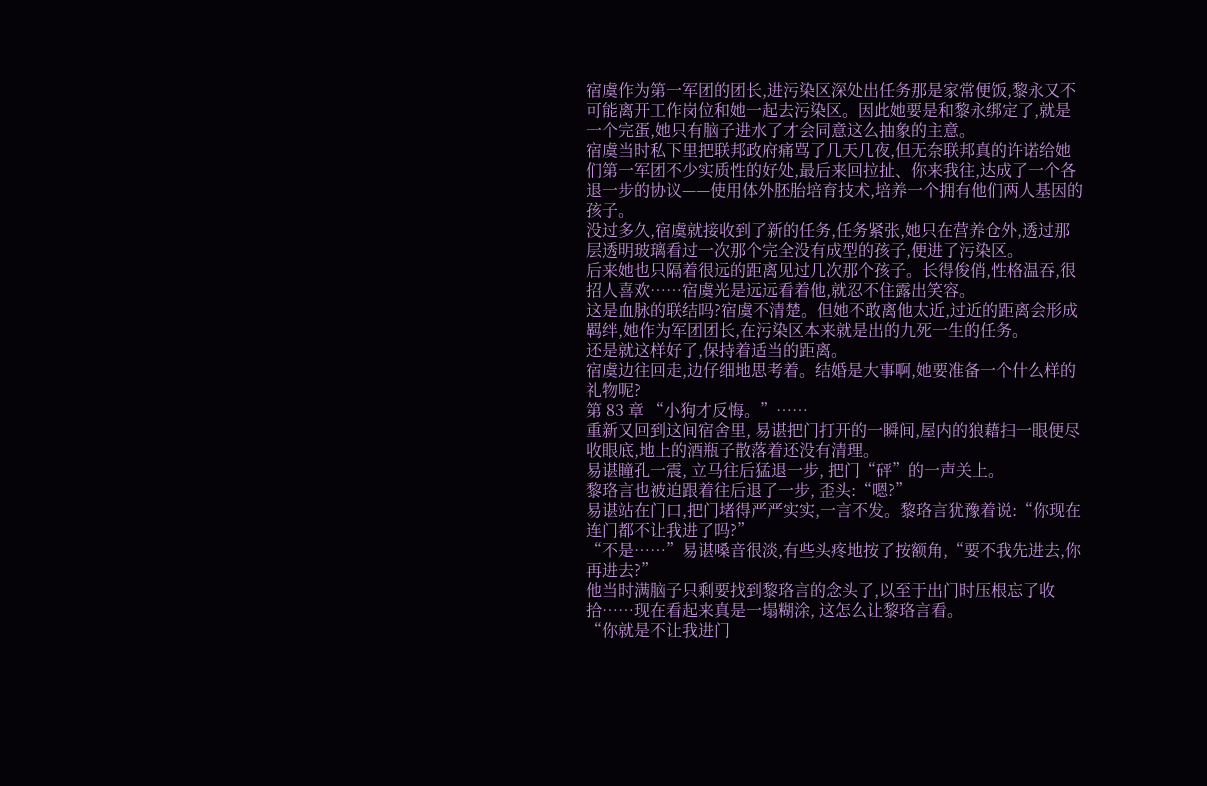宿虞作为第一军团的团长,进污染区深处出任务那是家常便饭,黎永又不可能离开工作岗位和她一起去污染区。因此她要是和黎永绑定了,就是一个完蛋,她只有脑子进水了才会同意这么抽象的主意。
宿虞当时私下里把联邦政府痛骂了几天几夜,但无奈联邦真的许诺给她们第一军团不少实质性的好处,最后来回拉扯、你来我往,达成了一个各退一步的协议——使用体外胚胎培育技术,培养一个拥有他们两人基因的孩子。
没过多久,宿虞就接收到了新的任务,任务紧张,她只在营养仓外,透过那层透明玻璃看过一次那个完全没有成型的孩子,便进了污染区。
后来她也只隔着很远的距离见过几次那个孩子。长得俊俏,性格温吞,很招人喜欢……宿虞光是远远看着他,就忍不住露出笑容。
这是血脉的联结吗?宿虞不清楚。但她不敢离他太近,过近的距离会形成羁绊,她作为军团团长,在污染区本来就是出的九死一生的任务。
还是就这样好了,保持着适当的距离。
宿虞边往回走,边仔细地思考着。结婚是大事啊,她要准备一个什么样的礼物呢?
第 83 章 “小狗才反悔。”……
重新又回到这间宿舍里, 易谌把门打开的一瞬间,屋内的狼藉扫一眼便尽收眼底,地上的酒瓶子散落着还没有清理。
易谌瞳孔一震, 立马往后猛退一步, 把门“砰”的一声关上。
黎珞言也被迫跟着往后退了一步, 歪头:“嗯?”
易谌站在门口,把门堵得严严实实,一言不发。黎珞言犹豫着说:“你现在连门都不让我进了吗?”
“不是……”易谌嗓音很淡,有些头疼地按了按额角,“要不我先进去,你再进去?”
他当时满脑子只剩要找到黎珞言的念头了,以至于出门时压根忘了收拾……现在看起来真是一塌糊涂, 这怎么让黎珞言看。
“你就是不让我进门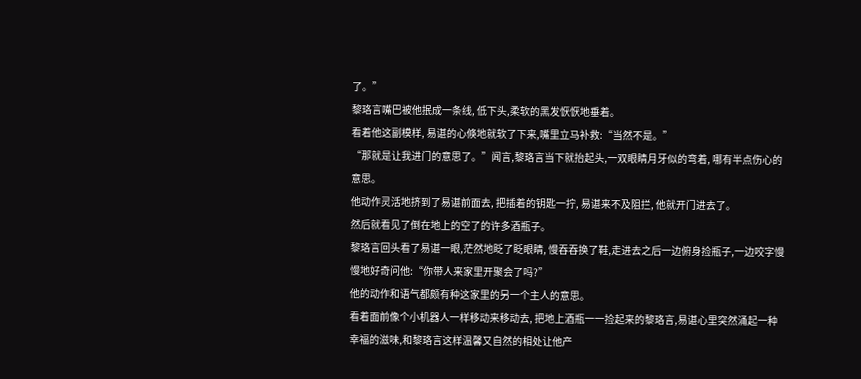了。”
黎珞言嘴巴被他抿成一条线, 低下头,柔软的黑发恹恹地垂着。
看着他这副模样, 易谌的心倏地就软了下来,嘴里立马补救:“当然不是。”
“那就是让我进门的意思了。”闻言,黎珞言当下就抬起头,一双眼睛月牙似的弯着, 哪有半点伤心的意思。
他动作灵活地挤到了易谌前面去, 把插着的钥匙一拧, 易谌来不及阻拦, 他就开门进去了。
然后就看见了倒在地上的空了的许多酒瓶子。
黎珞言回头看了易谌一眼,茫然地眨了眨眼睛, 慢吞吞换了鞋,走进去之后一边俯身捡瓶子,一边咬字慢慢地好奇问他:“你带人来家里开聚会了吗?”
他的动作和语气都颇有种这家里的另一个主人的意思。
看着面前像个小机器人一样移动来移动去, 把地上酒瓶一一捡起来的黎珞言,易谌心里突然涌起一种幸福的滋味,和黎珞言这样温馨又自然的相处让他产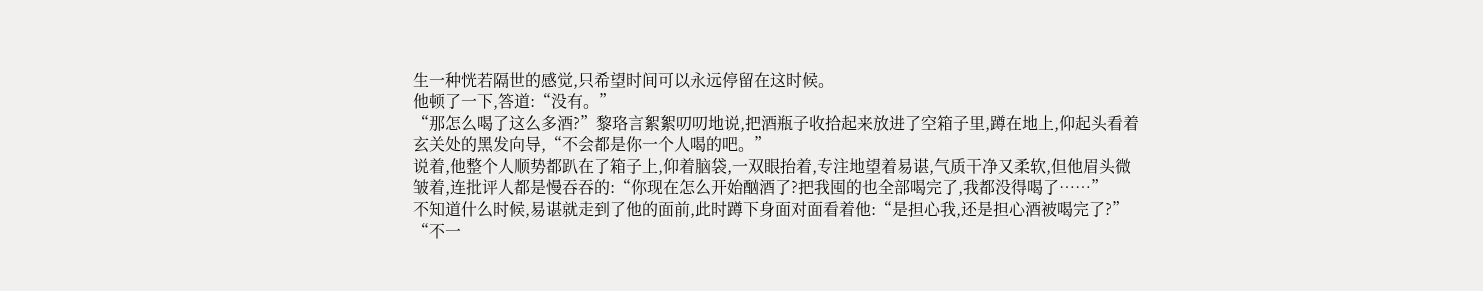生一种恍若隔世的感觉,只希望时间可以永远停留在这时候。
他顿了一下,答道:“没有。”
“那怎么喝了这么多酒?”黎珞言絮絮叨叨地说,把酒瓶子收拾起来放进了空箱子里,蹲在地上,仰起头看着玄关处的黑发向导,“不会都是你一个人喝的吧。”
说着,他整个人顺势都趴在了箱子上,仰着脑袋,一双眼抬着,专注地望着易谌,气质干净又柔软,但他眉头微皱着,连批评人都是慢吞吞的:“你现在怎么开始酗酒了?把我囤的也全部喝完了,我都没得喝了……”
不知道什么时候,易谌就走到了他的面前,此时蹲下身面对面看着他:“是担心我,还是担心酒被喝完了?”
“不一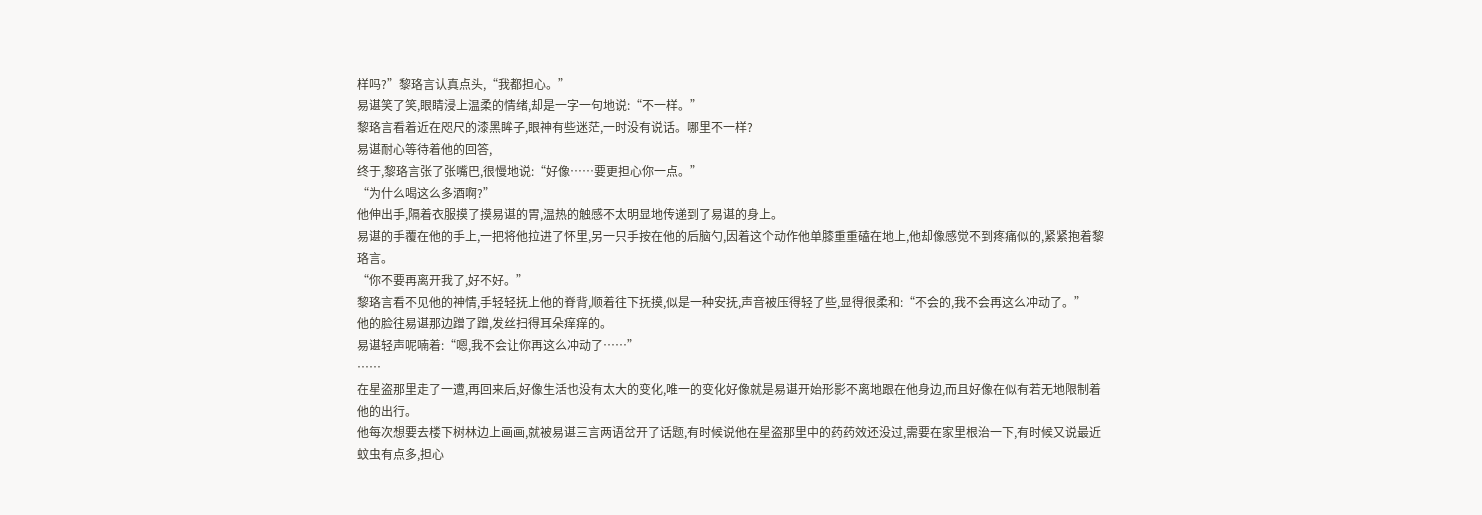样吗?”黎珞言认真点头,“我都担心。”
易谌笑了笑,眼睛浸上温柔的情绪,却是一字一句地说:“不一样。”
黎珞言看着近在咫尺的漆黑眸子,眼神有些迷茫,一时没有说话。哪里不一样?
易谌耐心等待着他的回答,
终于,黎珞言张了张嘴巴,很慢地说:“好像……要更担心你一点。”
“为什么喝这么多酒啊?”
他伸出手,隔着衣服摸了摸易谌的胃,温热的触感不太明显地传递到了易谌的身上。
易谌的手覆在他的手上,一把将他拉进了怀里,另一只手按在他的后脑勺,因着这个动作他单膝重重磕在地上,他却像感觉不到疼痛似的,紧紧抱着黎珞言。
“你不要再离开我了,好不好。”
黎珞言看不见他的神情,手轻轻抚上他的脊背,顺着往下抚摸,似是一种安抚,声音被压得轻了些,显得很柔和:“不会的,我不会再这么冲动了。”
他的脸往易谌那边蹭了蹭,发丝扫得耳朵痒痒的。
易谌轻声呢喃着:“嗯,我不会让你再这么冲动了……”
……
在星盗那里走了一遭,再回来后,好像生活也没有太大的变化,唯一的变化好像就是易谌开始形影不离地跟在他身边,而且好像在似有若无地限制着他的出行。
他每次想要去楼下树林边上画画,就被易谌三言两语岔开了话题,有时候说他在星盗那里中的药药效还没过,需要在家里根治一下,有时候又说最近蚊虫有点多,担心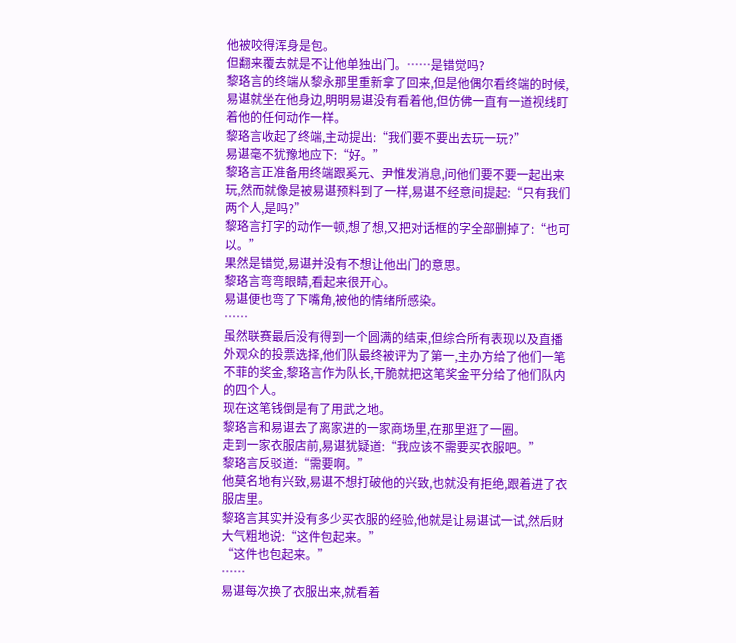他被咬得浑身是包。
但翻来覆去就是不让他单独出门。……是错觉吗?
黎珞言的终端从黎永那里重新拿了回来,但是他偶尔看终端的时候,易谌就坐在他身边,明明易谌没有看着他,但仿佛一直有一道视线盯着他的任何动作一样。
黎珞言收起了终端,主动提出:“我们要不要出去玩一玩?”
易谌毫不犹豫地应下:“好。”
黎珞言正准备用终端跟奚元、尹惟发消息,问他们要不要一起出来玩,然而就像是被易谌预料到了一样,易谌不经意间提起:“只有我们两个人,是吗?”
黎珞言打字的动作一顿,想了想,又把对话框的字全部删掉了:“也可以。”
果然是错觉,易谌并没有不想让他出门的意思。
黎珞言弯弯眼睛,看起来很开心。
易谌便也弯了下嘴角,被他的情绪所感染。
……
虽然联赛最后没有得到一个圆满的结束,但综合所有表现以及直播外观众的投票选择,他们队最终被评为了第一,主办方给了他们一笔不菲的奖金,黎珞言作为队长,干脆就把这笔奖金平分给了他们队内的四个人。
现在这笔钱倒是有了用武之地。
黎珞言和易谌去了离家进的一家商场里,在那里逛了一圈。
走到一家衣服店前,易谌犹疑道:“我应该不需要买衣服吧。”
黎珞言反驳道:“需要啊。”
他莫名地有兴致,易谌不想打破他的兴致,也就没有拒绝,跟着进了衣服店里。
黎珞言其实并没有多少买衣服的经验,他就是让易谌试一试,然后财大气粗地说:“这件包起来。”
“这件也包起来。”
……
易谌每次换了衣服出来,就看着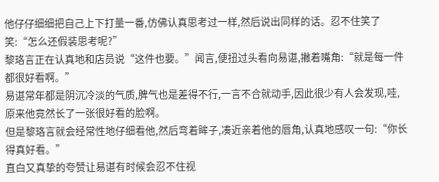他仔仔细细把自己上下打量一番,仿佛认真思考过一样,然后说出同样的话。忍不住笑了笑:“怎么还假装思考呢?”
黎珞言正在认真地和店员说“这件也要。”闻言,便扭过头看向易谌,撇着嘴角:“就是每一件都很好看啊。”
易谌常年都是阴沉冷淡的气质,脾气也是差得不行,一言不合就动手,因此很少有人会发现,哇,原来他竟然长了一张很好看的脸啊。
但是黎珞言就会经常性地仔细看他,然后弯着眸子,凑近亲着他的唇角,认真地感叹一句:“你长得真好看。”
直白又真挚的夸赞让易谌有时候会忍不住视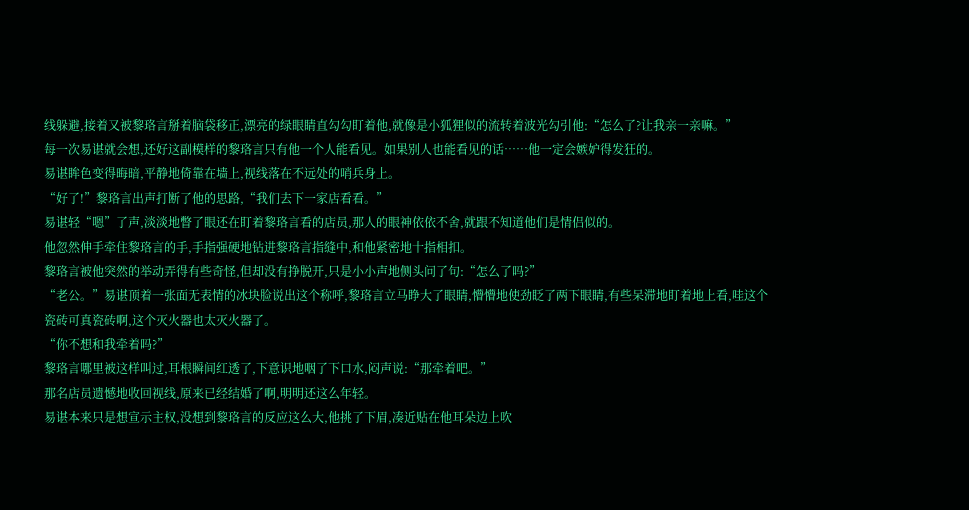线躲避,接着又被黎珞言掰着脑袋移正,漂亮的绿眼睛直勾勾盯着他,就像是小狐狸似的流转着波光勾引他:“怎么了?让我亲一亲嘛。”
每一次易谌就会想,还好这副模样的黎珞言只有他一个人能看见。如果别人也能看见的话……他一定会嫉妒得发狂的。
易谌眸色变得晦暗,平静地倚靠在墙上,视线落在不远处的哨兵身上。
“好了!”黎珞言出声打断了他的思路,“我们去下一家店看看。”
易谌轻“嗯”了声,淡淡地瞥了眼还在盯着黎珞言看的店员,那人的眼神依依不舍,就跟不知道他们是情侣似的。
他忽然伸手牵住黎珞言的手,手指强硬地钻进黎珞言指缝中,和他紧密地十指相扣。
黎珞言被他突然的举动弄得有些奇怪,但却没有挣脱开,只是小小声地侧头问了句:“怎么了吗?”
“老公。”易谌顶着一张面无表情的冰块脸说出这个称呼,黎珞言立马睁大了眼睛,懵懵地使劲眨了两下眼睛,有些呆滞地盯着地上看,哇这个瓷砖可真瓷砖啊,这个灭火器也太灭火器了。
“你不想和我牵着吗?”
黎珞言哪里被这样叫过,耳根瞬间红透了,下意识地咽了下口水,闷声说:“那牵着吧。”
那名店员遗憾地收回视线,原来已经结婚了啊,明明还这么年轻。
易谌本来只是想宣示主权,没想到黎珞言的反应这么大,他挑了下眉,凑近贴在他耳朵边上吹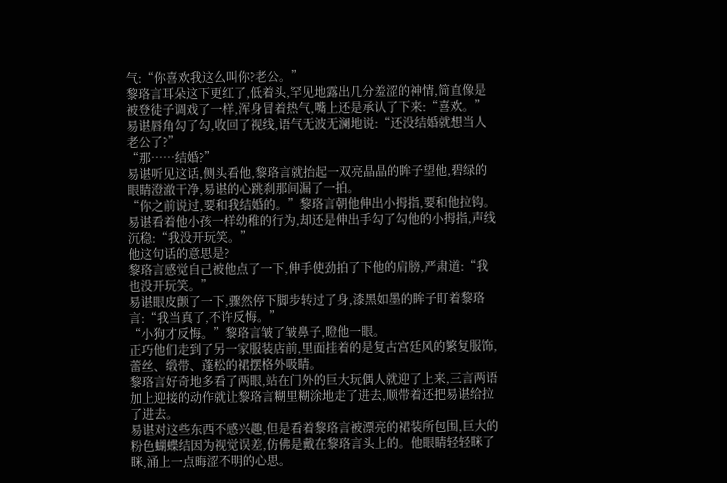气:“你喜欢我这么叫你?老公。”
黎珞言耳朵这下更红了,低着头,罕见地露出几分羞涩的神情,简直像是被登徒子调戏了一样,浑身冒着热气,嘴上还是承认了下来:“喜欢。”
易谌唇角勾了勾,收回了视线,语气无波无澜地说:“还没结婚就想当人老公了?”
“那……结婚?”
易谌听见这话,侧头看他,黎珞言就抬起一双亮晶晶的眸子望他,碧绿的眼睛澄澈干净,易谌的心跳刹那间漏了一拍。
“你之前说过,要和我结婚的。”黎珞言朝他伸出小拇指,要和他拉钩。
易谌看着他小孩一样幼稚的行为,却还是伸出手勾了勾他的小拇指,声线沉稳:“我没开玩笑。”
他这句话的意思是?
黎珞言感觉自己被他点了一下,伸手使劲拍了下他的肩膀,严肃道:“我也没开玩笑。”
易谌眼皮颤了一下,骤然停下脚步转过了身,漆黑如墨的眸子盯着黎珞言:“我当真了,不许反悔。”
“小狗才反悔。”黎珞言皱了皱鼻子,瞪他一眼。
正巧他们走到了另一家服装店前,里面挂着的是复古宫廷风的繁复服饰,蕾丝、缎带、蓬松的裙摆格外吸睛。
黎珞言好奇地多看了两眼,站在门外的巨大玩偶人就迎了上来,三言两语加上迎接的动作就让黎珞言糊里糊涂地走了进去,顺带着还把易谌给拉了进去。
易谌对这些东西不感兴趣,但是看着黎珞言被漂亮的裙装所包围,巨大的粉色蝴蝶结因为视觉误差,仿佛是戴在黎珞言头上的。他眼睛轻轻眯了眯,涌上一点晦涩不明的心思。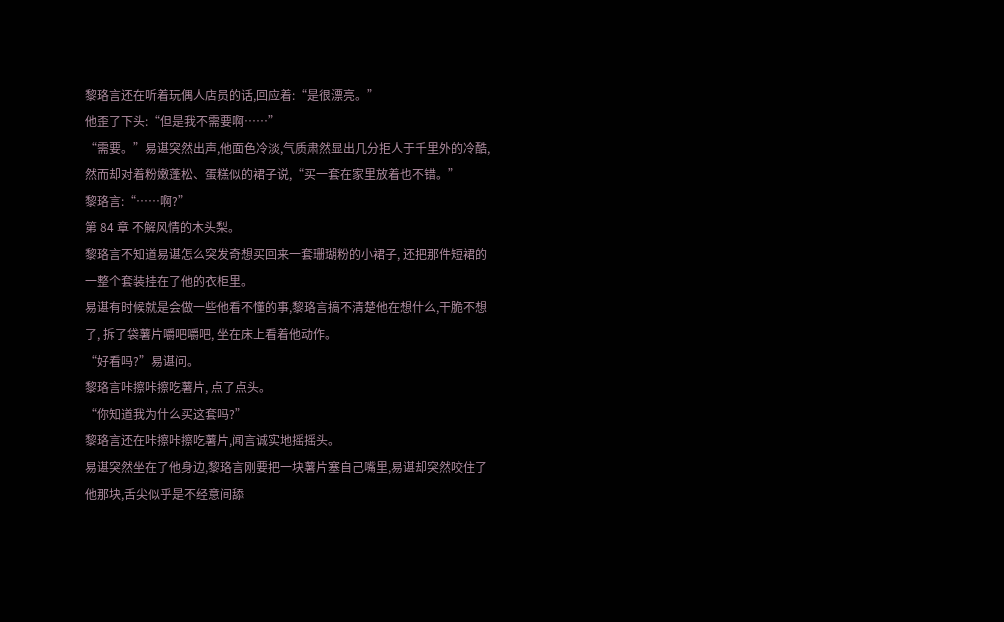黎珞言还在听着玩偶人店员的话,回应着:“是很漂亮。”
他歪了下头:“但是我不需要啊……”
“需要。”易谌突然出声,他面色冷淡,气质肃然显出几分拒人于千里外的冷酷,然而却对着粉嫩蓬松、蛋糕似的裙子说,“买一套在家里放着也不错。”
黎珞言:“……啊?”
第 84 章 不解风情的木头梨。
黎珞言不知道易谌怎么突发奇想买回来一套珊瑚粉的小裙子, 还把那件短裙的一整个套装挂在了他的衣柜里。
易谌有时候就是会做一些他看不懂的事,黎珞言搞不清楚他在想什么,干脆不想了, 拆了袋薯片嚼吧嚼吧, 坐在床上看着他动作。
“好看吗?”易谌问。
黎珞言咔擦咔擦吃薯片, 点了点头。
“你知道我为什么买这套吗?”
黎珞言还在咔擦咔擦吃薯片,闻言诚实地摇摇头。
易谌突然坐在了他身边,黎珞言刚要把一块薯片塞自己嘴里,易谌却突然咬住了他那块,舌尖似乎是不经意间舔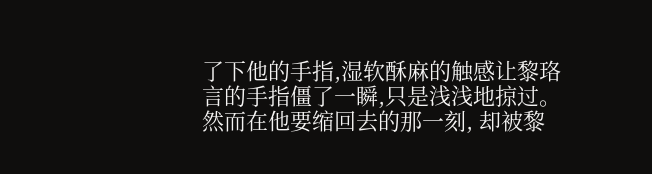了下他的手指,湿软酥麻的触感让黎珞言的手指僵了一瞬,只是浅浅地掠过。
然而在他要缩回去的那一刻, 却被黎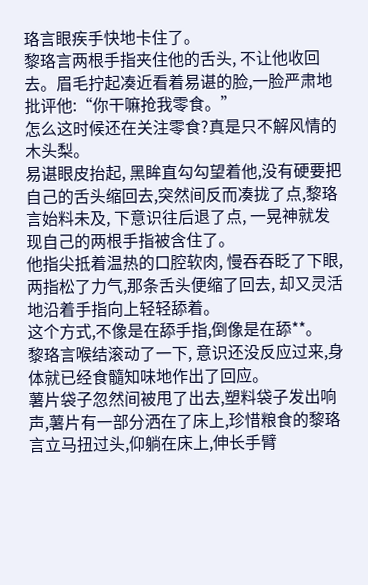珞言眼疾手快地卡住了。
黎珞言两根手指夹住他的舌头, 不让他收回去。眉毛拧起凑近看着易谌的脸,一脸严肃地批评他:“你干嘛抢我零食。”
怎么这时候还在关注零食?真是只不解风情的木头梨。
易谌眼皮抬起, 黑眸直勾勾望着他,没有硬要把自己的舌头缩回去,突然间反而凑拢了点,黎珞言始料未及, 下意识往后退了点, 一晃神就发现自己的两根手指被含住了。
他指尖抵着温热的口腔软肉, 慢吞吞眨了下眼, 两指松了力气,那条舌头便缩了回去, 却又灵活地沿着手指向上轻轻舔着。
这个方式,不像是在舔手指,倒像是在舔**。
黎珞言喉结滚动了一下, 意识还没反应过来,身体就已经食髓知味地作出了回应。
薯片袋子忽然间被甩了出去,塑料袋子发出响声,薯片有一部分洒在了床上,珍惜粮食的黎珞言立马扭过头,仰躺在床上,伸长手臂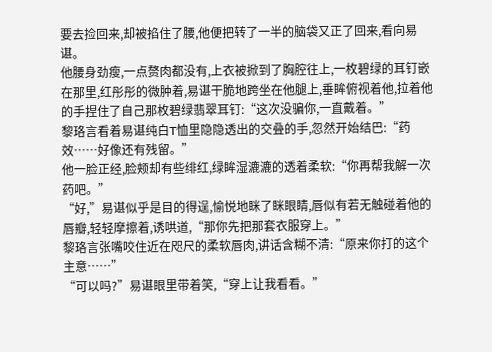要去捡回来,却被掐住了腰,他便把转了一半的脑袋又正了回来,看向易谌。
他腰身劲瘦,一点赘肉都没有,上衣被掀到了胸腔往上,一枚碧绿的耳钉嵌在那里,红彤彤的微肿着,易谌干脆地跨坐在他腿上,垂眸俯视着他,拉着他的手捏住了自己那枚碧绿翡翠耳钉:“这次没骗你,一直戴着。”
黎珞言看着易谌纯白T恤里隐隐透出的交叠的手,忽然开始结巴:“药效……好像还有残留。”
他一脸正经,脸颊却有些绯红,绿眸湿漉漉的透着柔软:“你再帮我解一次药吧。”
“好,”易谌似乎是目的得逞,愉悦地眯了眯眼睛,唇似有若无触碰着他的唇瓣,轻轻摩擦着,诱哄道,“那你先把那套衣服穿上。”
黎珞言张嘴咬住近在咫尺的柔软唇肉,讲话含糊不清:“原来你打的这个主意……”
“可以吗?”易谌眼里带着笑,“穿上让我看看。”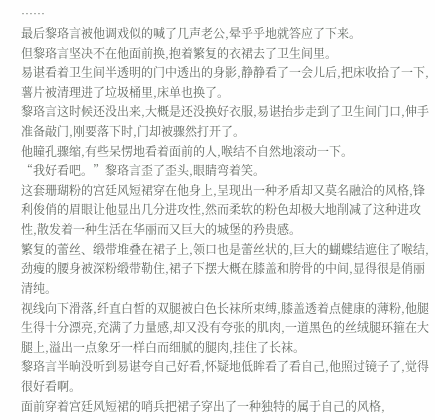……
最后黎珞言被他调戏似的喊了几声老公,晕乎乎地就答应了下来。
但黎珞言坚决不在他面前换,抱着繁复的衣裙去了卫生间里。
易谌看着卫生间半透明的门中透出的身影,静静看了一会儿后,把床收拾了一下,薯片被清理进了垃圾桶里,床单也换了。
黎珞言这时候还没出来,大概是还没换好衣服,易谌抬步走到了卫生间门口,伸手准备敲门,刚要落下时,门却被骤然打开了。
他瞳孔骤缩,有些呆愣地看着面前的人,喉结不自然地滚动一下。
“我好看吧。”黎珞言歪了歪头,眼睛弯着笑。
这套珊瑚粉的宫廷风短裙穿在他身上,呈现出一种矛盾却又莫名融洽的风格,锋利俊俏的眉眼让他显出几分进攻性,然而柔软的粉色却极大地削减了这种进攻性,散发着一种生活在华丽而又巨大的城堡的矜贵感。
繁复的蕾丝、缎带堆叠在裙子上,领口也是蕾丝状的,巨大的蝴蝶结遮住了喉结,劲瘦的腰身被深粉缎带勒住,裙子下摆大概在膝盖和胯骨的中间,显得很是俏丽清纯。
视线向下滑落,纤直白皙的双腿被白色长袜所束缚,膝盖透着点健康的薄粉,他腿生得十分漂亮,充满了力量感,却又没有夸张的肌肉,一道黑色的丝绒腿环箍在大腿上,溢出一点象牙一样白而细腻的腿肉,挂住了长袜。
黎珞言半晌没听到易谌夸自己好看,怀疑地低眸看了看自己,他照过镜子了,觉得很好看啊。
面前穿着宫廷风短裙的哨兵把裙子穿出了一种独特的属于自己的风格,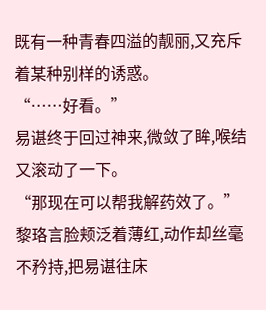既有一种青春四溢的靓丽,又充斥着某种别样的诱惑。
“……好看。”
易谌终于回过神来,微敛了眸,喉结又滚动了一下。
“那现在可以帮我解药效了。”黎珞言脸颊泛着薄红,动作却丝毫不矜持,把易谌往床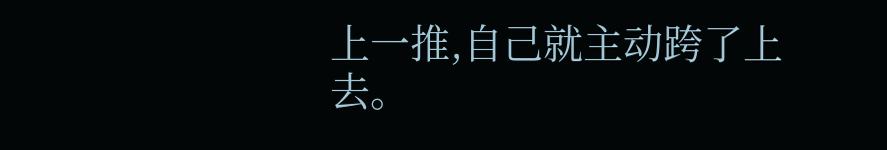上一推,自己就主动跨了上去。